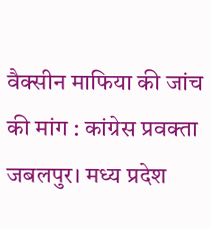वैक्सीन माफिया की जांच की मांग : कांग्रेस प्रवक्ता
जबलपुर। मध्य प्रदेश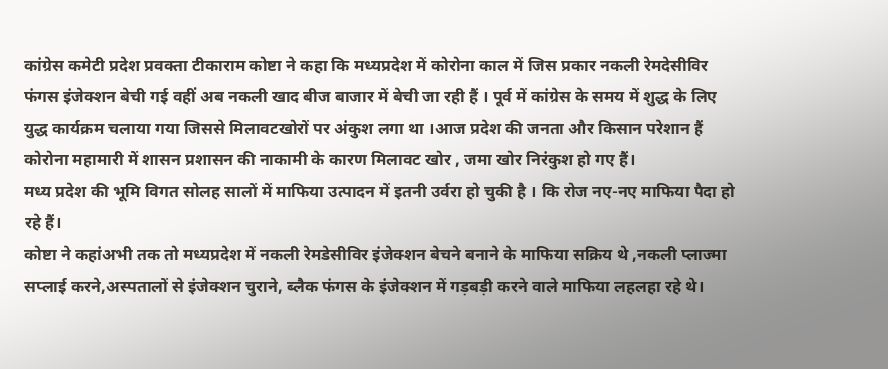कांग्रेस कमेटी प्रदेश प्रवक्ता टीकाराम कोष्टा ने कहा कि मध्यप्रदेश में कोरोना काल में जिस प्रकार नकली रेमदेसीविर फंगस इंजेक्शन बेची गई वहीं अब नकली खाद बीज बाजार में बेची जा रही हैं । पूर्व में कांग्रेस के समय में शुद्ध के लिए युद्ध कार्यक्रम चलाया गया जिससे मिलावटखोरों पर अंकुश लगा था ।आज प्रदेश की जनता और किसान परेशान हैं कोरोना महामारी में शासन प्रशासन की नाकामी के कारण मिलावट खोर , जमा खोर निरंकुश हो गए हैं।
मध्य प्रदेश की भूमि विगत सोलह सालों में माफिया उत्पादन में इतनी उर्वरा हो चुकी है । कि रोज नए-नए माफिया पैदा हो रहे हैं।
कोष्टा ने कहांअभी तक तो मध्यप्रदेश में नकली रेमडेसीविर इंजेक्शन बेचने बनाने के माफिया सक्रिय थे ,नकली प्लाज्मा सप्लाई करने,अस्पतालों से इंजेक्शन चुराने, ब्लैक फंगस के इंजेक्शन में गड़बड़ी करने वाले माफिया लहलहा रहे थे।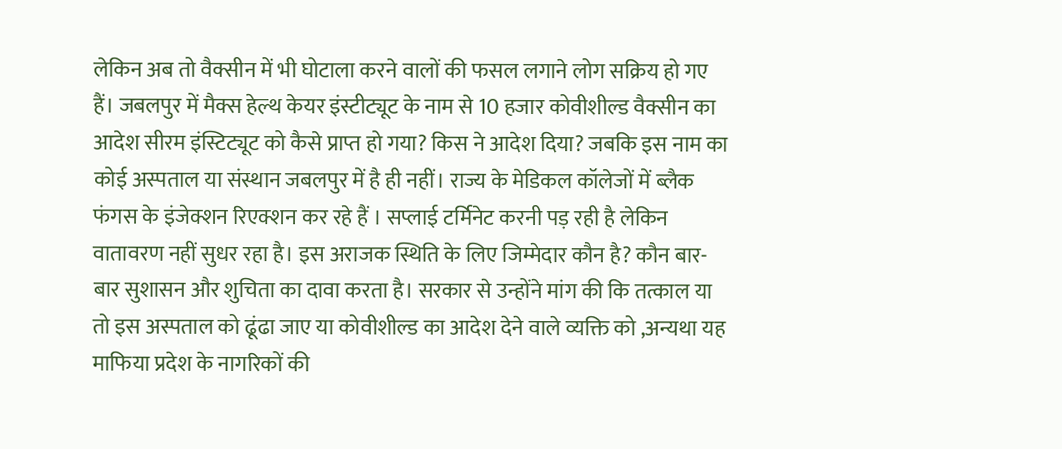लेकिन अब तो वैक्सीन में भी घोटाला करने वालों की फसल लगाने लोग सक्रिय हो गए हैं। जबलपुर में मैक्स हेल्थ केयर इंस्टीट्यूट के नाम से 10 हजार कोवीशील्ड वैक्सीन का आदेश सीरम इंस्टिट्यूट को कैसे प्राप्त हो गया? किस ने आदेश दिया? जबकि इस नाम का कोई अस्पताल या संस्थान जबलपुर में है ही नहीं। राज्य के मेडिकल कॉलेजों में ब्लैक फंगस के इंजेक्शन रिएक्शन कर रहे हैं । सप्लाई टर्मिनेट करनी पड़ रही है लेकिन वातावरण नहीं सुधर रहा है। इस अराजक स्थिति के लिए जिम्मेदार कौन है? कौन बार-बार सुशासन और शुचिता का दावा करता है। सरकार से उन्होंने मांग की कि तत्काल या तो इस अस्पताल को ढूंढा जाए या कोवीशील्ड का आदेश देने वाले व्यक्ति को ,अन्यथा यह माफिया प्रदेश के नागरिकों की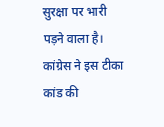सुरक्षा पर भारी पड़ने वाला है।
कांग्रेस ने इस टीका कांड की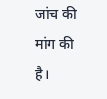जांच की मांग की है।